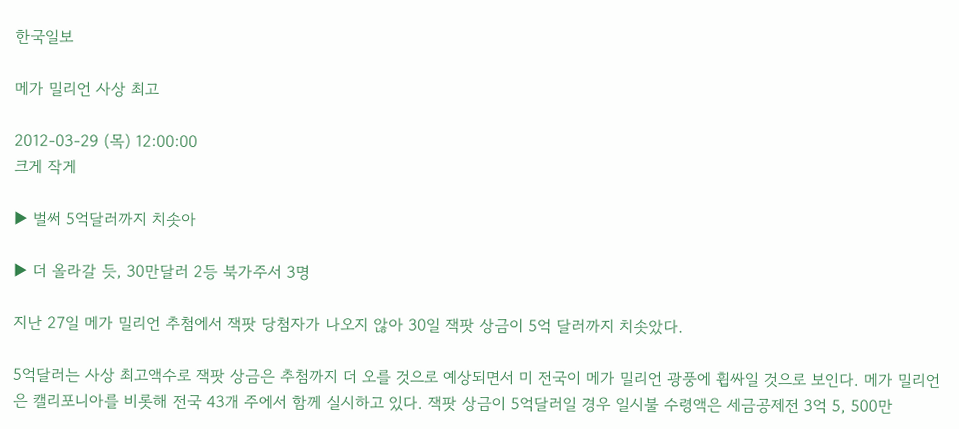한국일보

메가 밀리언 사상 최고

2012-03-29 (목) 12:00:00
크게 작게

▶ 벌써 5억달러까지 치솟아

▶ 더 올라갈 듯, 30만달러 2등 북가주서 3명

지난 27일 메가 밀리언 추첨에서 잭팟 당첨자가 나오지 않아 30일 잭팟 상금이 5억 달러까지 치솟았다.

5억달러는 사상 최고액수로 잭팟 상금은 추첨까지 더 오를 것으로 예상되면서 미 전국이 메가 밀리언 광풍에 휩싸일 것으로 보인다. 메가 밀리언은 캘리포니아를 비롯해 전국 43개 주에서 함께 실시하고 있다. 잭팟 상금이 5억달러일 경우 일시불 수령액은 세금공제전 3억 5, 500만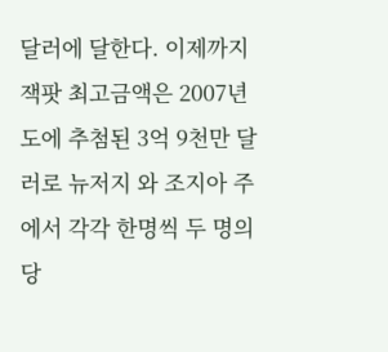달러에 달한다. 이제까지 잭팟 최고금액은 2007년도에 추첨된 3억 9천만 달러로 뉴저지 와 조지아 주에서 각각 한명씩 두 명의 당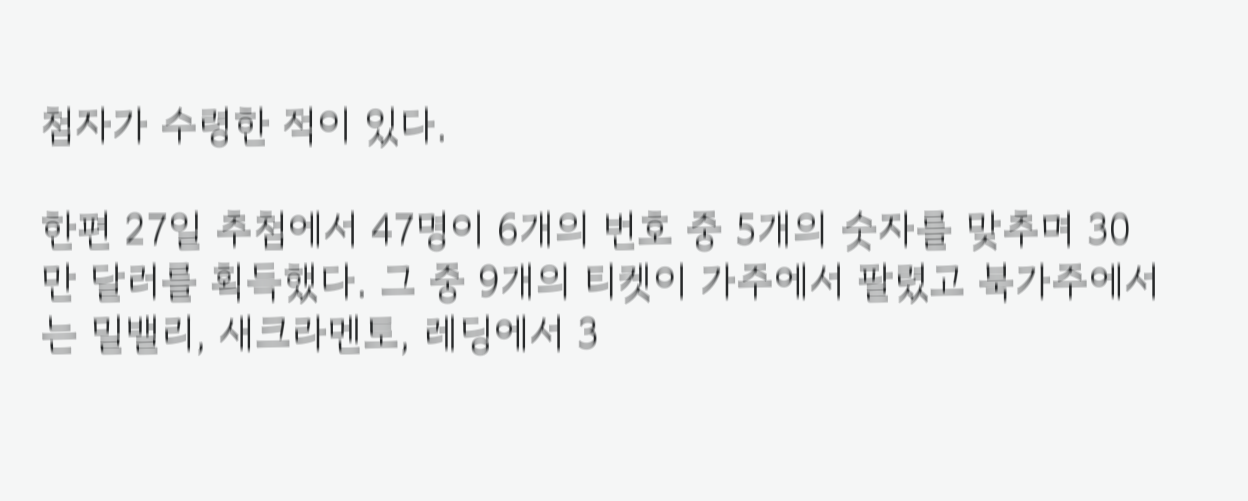첨자가 수령한 적이 있다.

한편 27일 추첨에서 47명이 6개의 번호 중 5개의 숫자를 맞추며 30만 달러를 획득했다. 그 중 9개의 티켓이 가주에서 팔렸고 북가주에서는 밀밸리, 새크라멘토, 레딩에서 3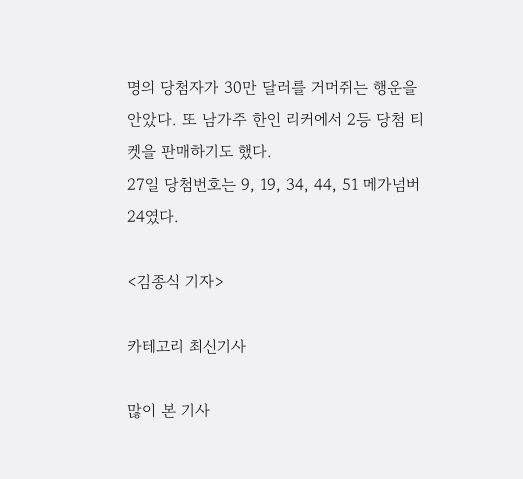명의 당첨자가 30만 달러를 거머쥐는 행운을 안았다. 또 남가주 한인 리커에서 2등 당첨 티켓을 판매하기도 했다.
27일 당첨번호는 9, 19, 34, 44, 51 메가넘버 24였다.

<김종식 기자>

카테고리 최신기사

많이 본 기사